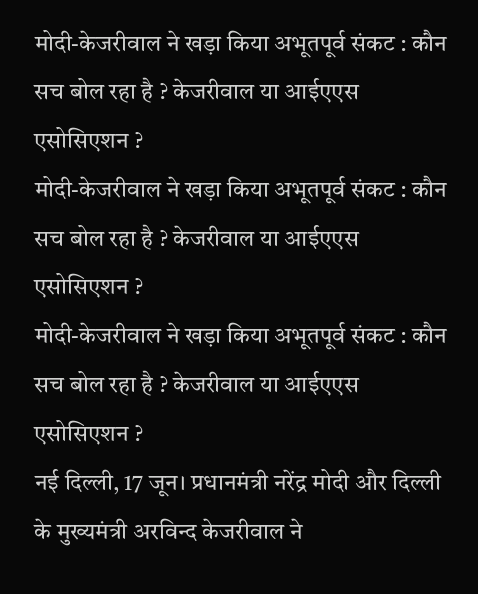मोदी-केजरीवाल ने खड़ा किया अभूतपूर्व संकट : कौन सच बोल रहा है ? केजरीवाल या आईएएस एसोसिएशन ?
मोदी-केजरीवाल ने खड़ा किया अभूतपूर्व संकट : कौन सच बोल रहा है ? केजरीवाल या आईएएस एसोसिएशन ?
मोदी-केजरीवाल ने खड़ा किया अभूतपूर्व संकट : कौन सच बोल रहा है ? केजरीवाल या आईएएस एसोसिएशन ?
नई दिल्ली, 17 जून। प्रधानमंत्री नरेंद्र मोदी और दिल्ली के मुख्यमंत्री अरविन्द केजरीवाल ने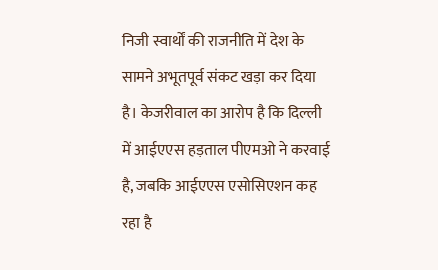निजी स्वार्थों की राजनीति में देश के सामने अभूतपूर्व संकट खड़ा कर दिया है। केजरीवाल का आरोप है कि दिल्ली में आईएएस हड़ताल पीएमओ ने करवाई है, जबकि आईएएस एसोसिएशन कह रहा है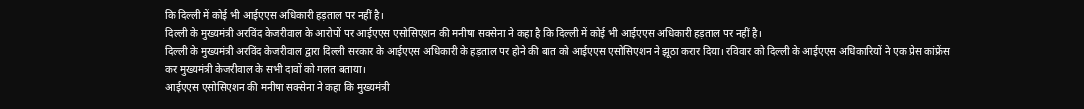कि दिल्ली में कोई भी आईएएस अधिकारी हड़ताल पर नहीं है।
दिल्ली के मुख्यमंत्री अरविंद केजरीवाल के आरोपों पर आईएएस एसोसिएशन की मनीषा सक्सेना ने कहा है कि दिल्ली में कोई भी आईएएस अधिकारी हड़ताल पर नहीं है।
दिल्ली के मुख्यमंत्री अरविंद केजरीवाल द्वारा दिल्ली सरकार के आईएएस अधिकारी के हड़ताल पर होने की बात को आईएएस एसोसिएशन ने झूठा करार दिया। रविवार को दिल्ली के आईएएस अधिकारियों ने एक प्रेस कांफ्रेंस कर मुख्यमंत्री केजरीवाल के सभी दावों को गलत बताया।
आईएएस एसोसिएशन की मनीषा सक्सेना ने कहा कि मुख्यमंत्री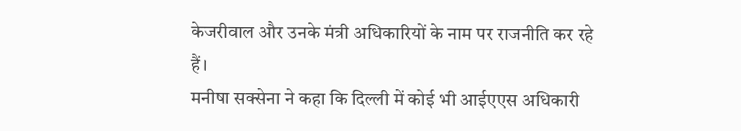केजरीवाल और उनके मंत्री अधिकारियों के नाम पर राजनीति कर रहे हैं।
मनीषा सक्सेना ने कहा कि दिल्ली में कोई भी आईएएस अधिकारी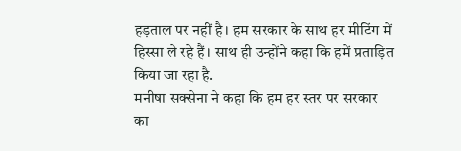हड़ताल पर नहीं है। हम सरकार के साथ हर मीटिंग में हिस्सा ले रहे हैं। साथ ही उन्होंने कहा कि हमें प्रताड़ित किया जा रहा है.
मनीषा सक्सेना ने कहा कि हम हर स्तर पर सरकार का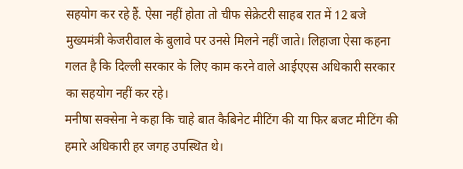सहयोग कर रहे हैं. ऐसा नहीं होता तो चीफ सेक्रेटरी साहब रात में 12 बजे मुख्यमंत्री केजरीवाल के बुलावे पर उनसे मिलने नहीं जाते। लिहाजा ऐसा कहना गलत है कि दिल्ली सरकार के लिए काम करने वाले आईएएस अधिकारी सरकार का सहयोग नहीं कर रहे।
मनीषा सक्सेना ने कहा कि चाहे बात कैबिनेट मीटिंग की या फिर बजट मीटिंग की हमारे अधिकारी हर जगह उपस्थित थे।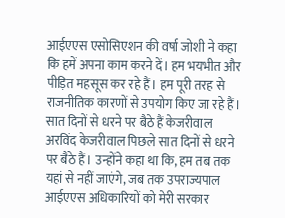आईएएस एसोसिएशन की वर्षा जोशी ने कहा कि हमें अपना काम करने दें। हम भयभीत और पीड़ित महसूस कर रहे हैं। हम पूरी तरह से राजनीतिक कारणों से उपयोग किए जा रहे हैं।
सात दिनों से धरने पर बैठे हैं केजरीवाल
अरविंद केजरीवाल पिछले सात दिनों से धरने पर बैठे हैं। उन्होंने कहा था कि, हम तब तक यहां से नहीं जाएंगे, जब तक उपराज्यपाल आईएएस अधिकारियों को मेरी सरकार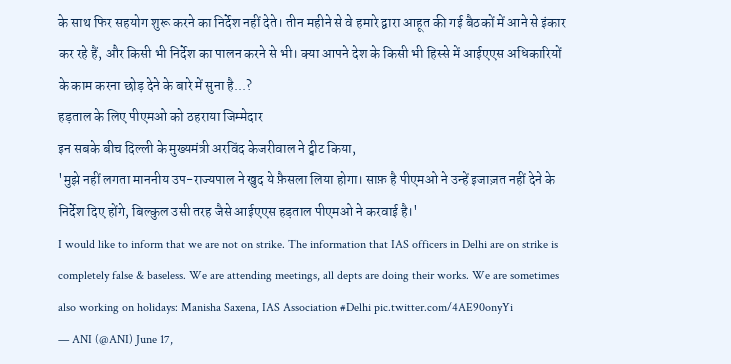के साथ फिर सहयोग शुरू करने का निर्देश नहीं देते। तीन महीने से वे हमारे द्वारा आहूत की गई बैठकों में आने से इंकार कर रहे हैं, और किसी भी निर्देश का पालन करने से भी। क्या आपने देश के किसी भी हिस्से में आईएएस अधिकारियों के काम करना छोड़ देने के बारे में सुना है...?
हड़ताल के लिए पीएमओ को ठहराया जिम्मेदार
इन सबके बीच दिल्ली के मुख्यमंत्री अरविंद केजरीवाल ने ट्वीट किया,
'मुझे नहीं लगता माननीय उप-राज्यपाल ने खुद ये फ़ैसला लिया होगा। साफ़ है पीएमओ ने उन्हें इजाज़त नहीं देने के निर्देश दिए होंगे, बिल्कुल उसी तरह जैसे आईएएस हड़ताल पीएमओ ने करवाई है।'
I would like to inform that we are not on strike. The information that IAS officers in Delhi are on strike is completely false & baseless. We are attending meetings, all depts are doing their works. We are sometimes also working on holidays: Manisha Saxena, IAS Association #Delhi pic.twitter.com/4AE90onyYi
— ANI (@ANI) June 17,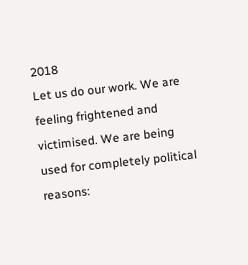2018
Let us do our work. We are feeling frightened and victimised. We are being used for completely political reasons: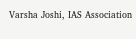Varsha Joshi, IAS Association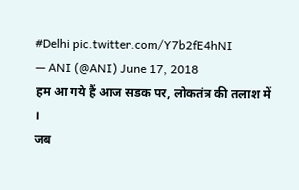#Delhi pic.twitter.com/Y7b2fE4hNI
— ANI (@ANI) June 17, 2018
हम आ गये हैं आज सडक पर, लोकतंत्र की तलाश में ।
जब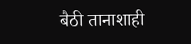बैठी तानाशाही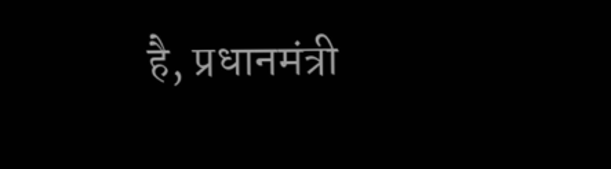है, प्रधानमंत्री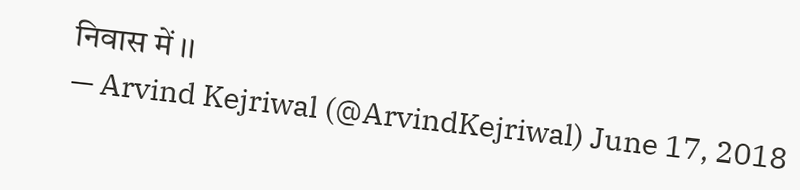निवास में ।।
— Arvind Kejriwal (@ArvindKejriwal) June 17, 2018